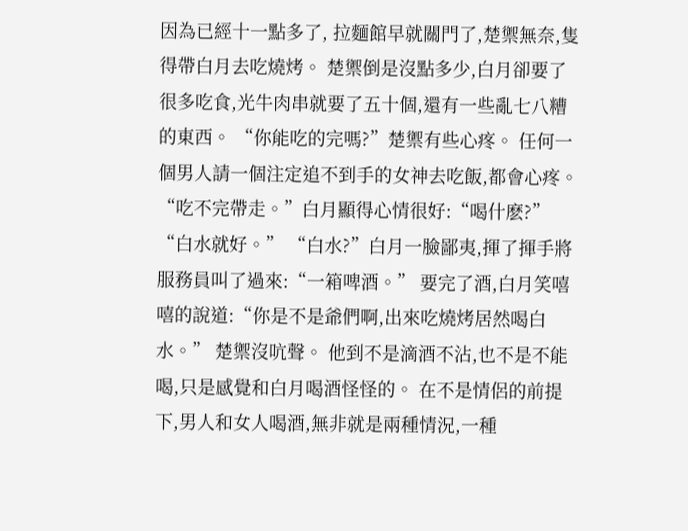因為已經十一點多了, 拉麵館早就關門了,楚禦無奈,隻得帶白月去吃燒烤。 楚禦倒是沒點多少,白月卻要了很多吃食,光牛肉串就要了五十個,還有一些亂七八糟的東西。 “你能吃的完嗎?”楚禦有些心疼。 任何一個男人請一個注定追不到手的女神去吃飯,都會心疼。 “吃不完帶走。”白月顯得心情很好:“喝什麽?” “白水就好。” “白水?”白月一臉鄙夷,揮了揮手將服務員叫了過來:“一箱啤酒。” 要完了酒,白月笑嘻嘻的說道:“你是不是爺們啊,出來吃燒烤居然喝白水。” 楚禦沒吭聲。 他到不是滴酒不沾,也不是不能喝,只是感覺和白月喝酒怪怪的。 在不是情侶的前提下,男人和女人喝酒,無非就是兩種情況,一種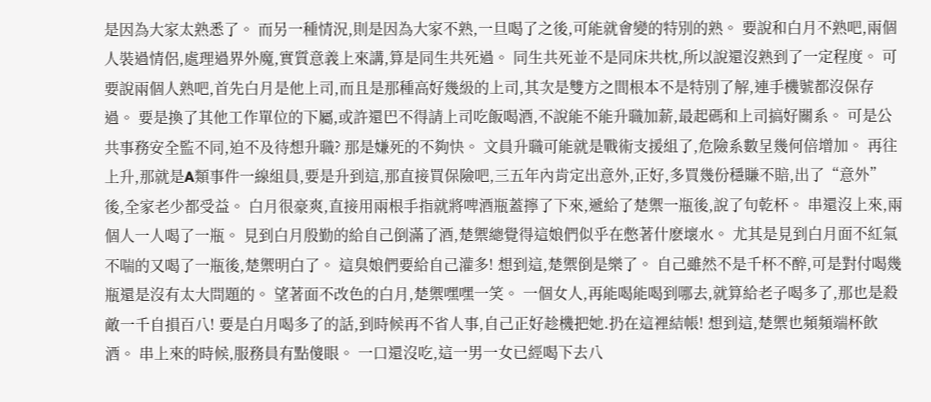是因為大家太熟悉了。 而另一種情況,則是因為大家不熟,一旦喝了之後,可能就會變的特別的熟。 要說和白月不熟吧,兩個人裝過情侶,處理過界外魔,實質意義上來講,算是同生共死過。 同生共死並不是同床共枕,所以說還沒熟到了一定程度。 可要說兩個人熟吧,首先白月是他上司,而且是那種高好幾級的上司,其次是雙方之間根本不是特別了解,連手機號都沒保存過。 要是換了其他工作單位的下屬,或許還巴不得請上司吃飯喝酒,不說能不能升職加薪,最起碼和上司搞好關系。 可是公共事務安全監不同,迫不及待想升職? 那是嫌死的不夠快。 文員升職可能就是戰術支援組了,危險系數呈幾何倍增加。 再往上升,那就是A類事件一線組員,要是升到這,那直接買保險吧,三五年內肯定出意外,正好,多買幾份穩賺不賠,出了“意外”後,全家老少都受益。 白月很豪爽,直接用兩根手指就將啤酒瓶蓋擰了下來,遞給了楚禦一瓶後,說了句乾杯。 串還沒上來,兩個人一人喝了一瓶。 見到白月殷勤的給自己倒滿了酒,楚禦總覺得這娘們似乎在憋著什麽壞水。 尤其是見到白月面不紅氣不喘的又喝了一瓶後,楚禦明白了。 這臭娘們要給自己灌多! 想到這,楚禦倒是樂了。 自己雖然不是千杯不醉,可是對付喝幾瓶還是沒有太大問題的。 望著面不改色的白月,楚禦嘿嘿一笑。 一個女人,再能喝能喝到哪去,就算給老子喝多了,那也是殺敵一千自損百八! 要是白月喝多了的話,到時候再不省人事,自己正好趁機把她.扔在這裡結帳! 想到這,楚禦也頻頻端杯飲酒。 串上來的時候,服務員有點傻眼。 一口還沒吃,這一男一女已經喝下去八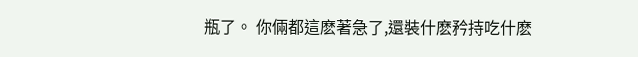瓶了。 你倆都這麽著急了,還裝什麽矜持吃什麽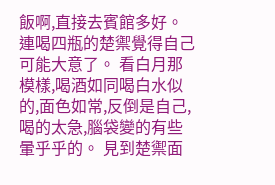飯啊,直接去賓館多好。 連喝四瓶的楚禦覺得自己可能大意了。 看白月那模樣,喝酒如同喝白水似的,面色如常,反倒是自己,喝的太急,腦袋變的有些暈乎乎的。 見到楚禦面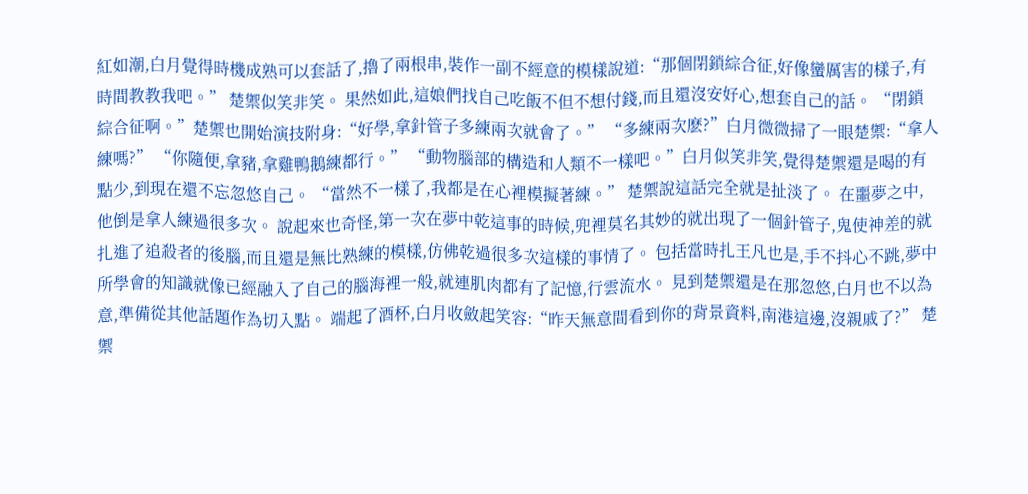紅如潮,白月覺得時機成熟可以套話了,擼了兩根串,裝作一副不經意的模樣說道:“那個閉鎖綜合征,好像蠻厲害的樣子,有時間教教我吧。” 楚禦似笑非笑。 果然如此,這娘們找自己吃飯不但不想付錢,而且還沒安好心,想套自己的話。 “閉鎖綜合征啊。”楚禦也開始演技附身:“好學,拿針管子多練兩次就會了。” “多練兩次麽?”白月微微掃了一眼楚禦:“拿人練嗎?” “你隨便,拿豬,拿雞鴨鵝練都行。” “動物腦部的構造和人類不一樣吧。”白月似笑非笑,覺得楚禦還是喝的有點少,到現在還不忘忽悠自己。 “當然不一樣了,我都是在心裡模擬著練。” 楚禦說這話完全就是扯淡了。 在噩夢之中,他倒是拿人練過很多次。 說起來也奇怪,第一次在夢中乾這事的時候,兜裡莫名其妙的就出現了一個針管子,鬼使神差的就扎進了追殺者的後腦,而且還是無比熟練的模樣,仿佛乾過很多次這樣的事情了。 包括當時扎王凡也是,手不抖心不跳,夢中所學會的知識就像已經融入了自己的腦海裡一般,就連肌肉都有了記憶,行雲流水。 見到楚禦還是在那忽悠,白月也不以為意,準備從其他話題作為切入點。 端起了酒杯,白月收斂起笑容:“昨天無意間看到你的背景資料,南港這邊,沒親戚了?” 楚禦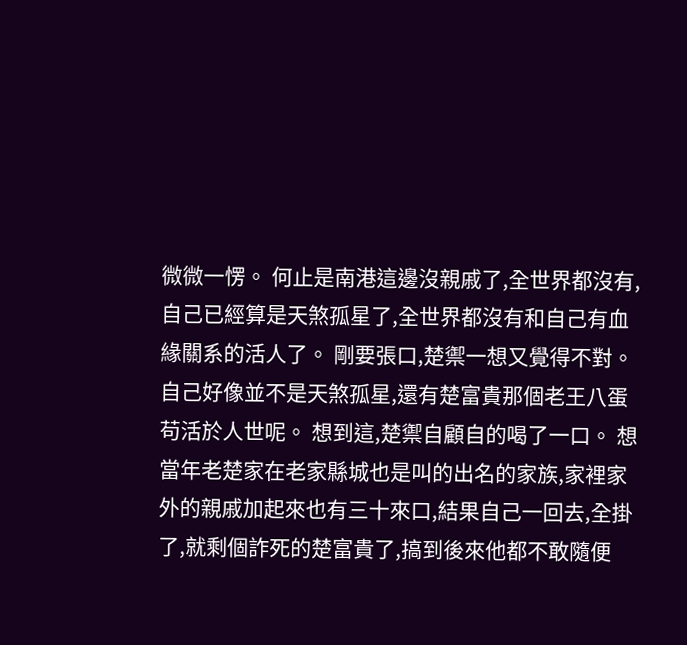微微一愣。 何止是南港這邊沒親戚了,全世界都沒有,自己已經算是天煞孤星了,全世界都沒有和自己有血緣關系的活人了。 剛要張口,楚禦一想又覺得不對。 自己好像並不是天煞孤星,還有楚富貴那個老王八蛋苟活於人世呢。 想到這,楚禦自顧自的喝了一口。 想當年老楚家在老家縣城也是叫的出名的家族,家裡家外的親戚加起來也有三十來口,結果自己一回去,全掛了,就剩個詐死的楚富貴了,搞到後來他都不敢隨便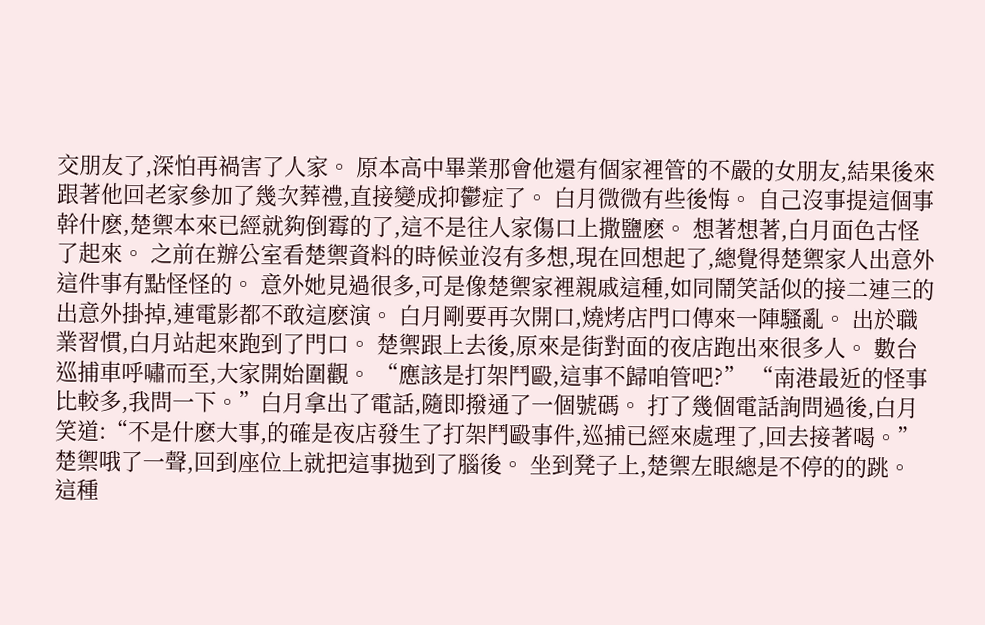交朋友了,深怕再禍害了人家。 原本高中畢業那會他還有個家裡管的不嚴的女朋友,結果後來跟著他回老家參加了幾次葬禮,直接變成抑鬱症了。 白月微微有些後悔。 自己沒事提這個事幹什麽,楚禦本來已經就夠倒霉的了,這不是往人家傷口上撒鹽麽。 想著想著,白月面色古怪了起來。 之前在辦公室看楚禦資料的時候並沒有多想,現在回想起了,總覺得楚禦家人出意外這件事有點怪怪的。 意外她見過很多,可是像楚禦家裡親戚這種,如同鬧笑話似的接二連三的出意外掛掉,連電影都不敢這麽演。 白月剛要再次開口,燒烤店門口傳來一陣騷亂。 出於職業習慣,白月站起來跑到了門口。 楚禦跟上去後,原來是街對面的夜店跑出來很多人。 數台巡捕車呼嘯而至,大家開始圍觀。 “應該是打架鬥毆,這事不歸咱管吧?” “南港最近的怪事比較多,我問一下。”白月拿出了電話,隨即撥通了一個號碼。 打了幾個電話詢問過後,白月笑道:“不是什麽大事,的確是夜店發生了打架鬥毆事件,巡捕已經來處理了,回去接著喝。” 楚禦哦了一聲,回到座位上就把這事拋到了腦後。 坐到凳子上,楚禦左眼總是不停的的跳。 這種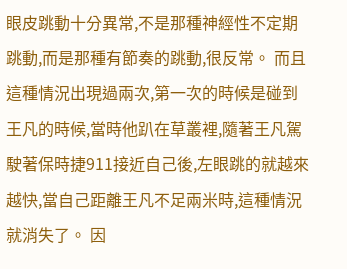眼皮跳動十分異常,不是那種神經性不定期跳動,而是那種有節奏的跳動,很反常。 而且這種情況出現過兩次,第一次的時候是碰到王凡的時候,當時他趴在草叢裡,隨著王凡駕駛著保時捷911接近自己後,左眼跳的就越來越快,當自己距離王凡不足兩米時,這種情況就消失了。 因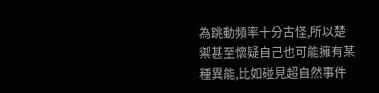為跳動頻率十分古怪,所以楚禦甚至懷疑自己也可能擁有某種異能,比如碰見超自然事件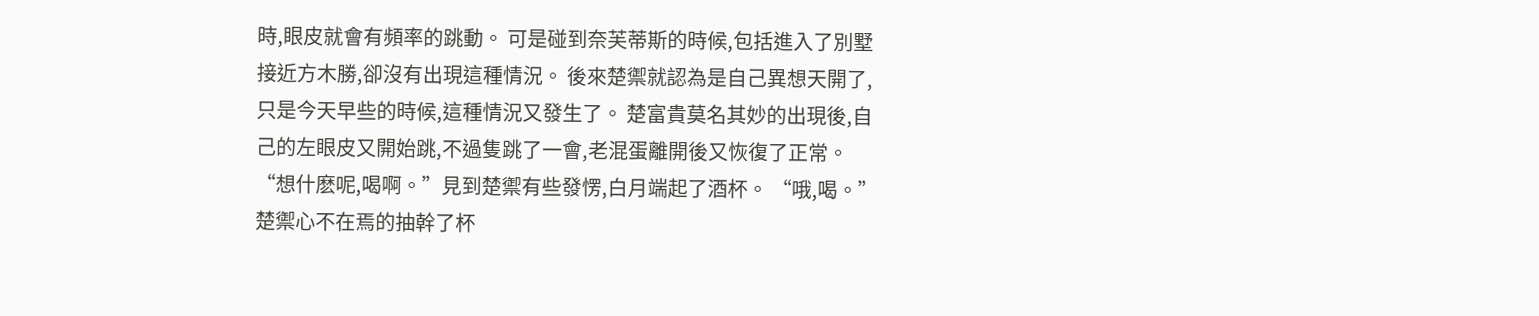時,眼皮就會有頻率的跳動。 可是碰到奈芙蒂斯的時候,包括進入了別墅接近方木勝,卻沒有出現這種情況。 後來楚禦就認為是自己異想天開了,只是今天早些的時候,這種情況又發生了。 楚富貴莫名其妙的出現後,自己的左眼皮又開始跳,不過隻跳了一會,老混蛋離開後又恢復了正常。 “想什麽呢,喝啊。”見到楚禦有些發愣,白月端起了酒杯。 “哦,喝。”楚禦心不在焉的抽幹了杯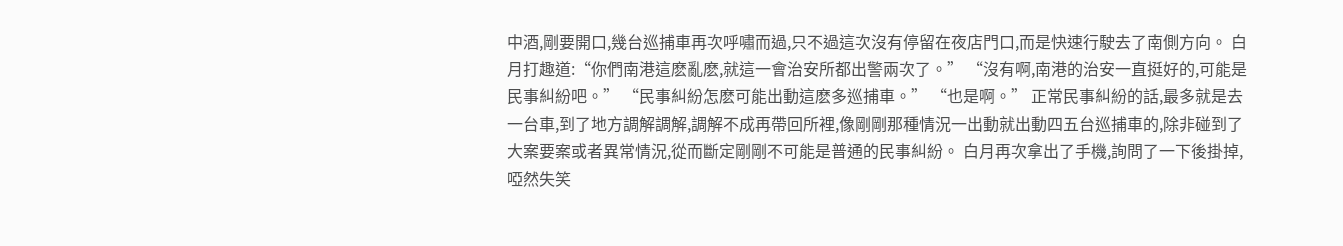中酒,剛要開口,幾台巡捕車再次呼嘯而過,只不過這次沒有停留在夜店門口,而是快速行駛去了南側方向。 白月打趣道:“你們南港這麽亂麽,就這一會治安所都出警兩次了。” “沒有啊,南港的治安一直挺好的,可能是民事糾紛吧。” “民事糾紛怎麽可能出動這麽多巡捕車。” “也是啊。” 正常民事糾紛的話,最多就是去一台車,到了地方調解調解,調解不成再帶回所裡,像剛剛那種情況一出動就出動四五台巡捕車的,除非碰到了大案要案或者異常情況,從而斷定剛剛不可能是普通的民事糾紛。 白月再次拿出了手機,詢問了一下後掛掉,啞然失笑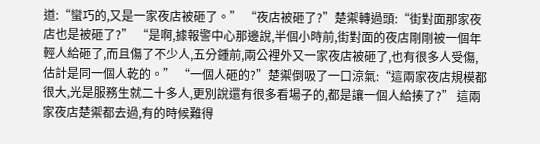道:“蠻巧的,又是一家夜店被砸了。” “夜店被砸了?”楚禦轉過頭:“街對面那家夜店也是被砸了?” “是啊,據報警中心那邊說,半個小時前,街對面的夜店剛剛被一個年輕人給砸了,而且傷了不少人,五分鍾前,兩公裡外又一家夜店被砸了,也有很多人受傷,估計是同一個人乾的。” “一個人砸的?”楚禦倒吸了一口涼氣:“這兩家夜店規模都很大,光是服務生就二十多人,更別說還有很多看場子的,都是讓一個人給揍了?” 這兩家夜店楚禦都去過,有的時候難得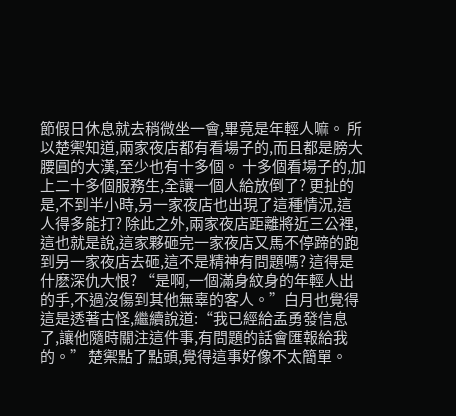節假日休息就去稍微坐一會,畢竟是年輕人嘛。 所以楚禦知道,兩家夜店都有看場子的,而且都是膀大腰圓的大漢,至少也有十多個。 十多個看場子的,加上二十多個服務生,全讓一個人給放倒了? 更扯的是,不到半小時,另一家夜店也出現了這種情況,這人得多能打? 除此之外,兩家夜店距離將近三公裡,這也就是說,這家夥砸完一家夜店又馬不停蹄的跑到另一家夜店去砸,這不是精神有問題嗎? 這得是什麽深仇大恨? “是啊,一個滿身紋身的年輕人出的手,不過沒傷到其他無辜的客人。”白月也覺得這是透著古怪,繼續說道:“我已經給孟勇發信息了,讓他隨時關注這件事,有問題的話會匯報給我的。” 楚禦點了點頭,覺得這事好像不太簡單。